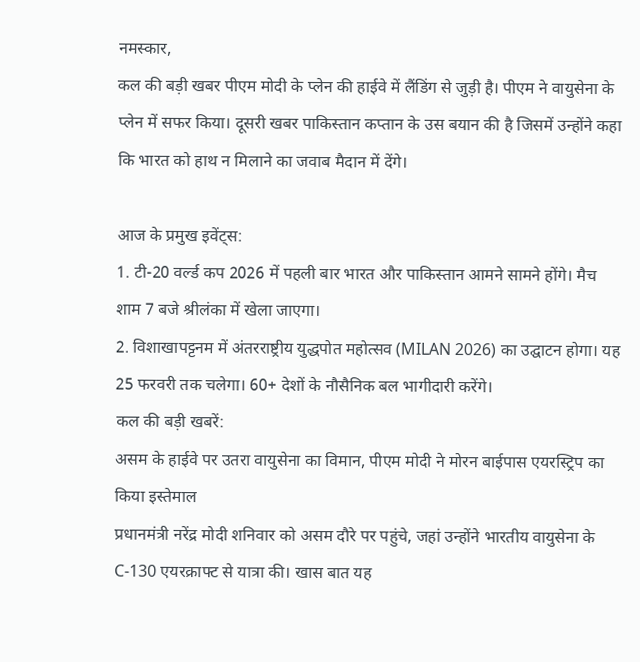नमस्कार,
कल की बड़ी खबर पीएम मोदी के प्लेन की हाईवे में लैंडिंग से जुड़ी है। पीएम ने वायुसेना के प्लेन में सफर किया। दूसरी खबर पाकिस्तान कप्तान के उस बयान की है जिसमें उन्होंने कहा कि भारत को हाथ न मिलाने का जवाब मैदान में देंगे।

आज के प्रमुख इवेंट्स:
1. टी-20 वर्ल्ड कप 2026 में पहली बार भारत और पाकिस्तान आमने सामने होंगे। मैच शाम 7 बजे श्रीलंका में खेला जाएगा।
2. विशाखापट्टनम में अंतरराष्ट्रीय युद्धपोत महोत्सव (MILAN 2026) का उद्घाटन होगा। यह 25 फरवरी तक चलेगा। 60+ देशों के नौसैनिक बल भागीदारी करेंगे।
कल की बड़ी खबरें:
असम के हाईवे पर उतरा वायुसेना का विमान, पीएम मोदी ने मोरन बाईपास एयरस्ट्रिप का किया इस्तेमाल
प्रधानमंत्री नरेंद्र मोदी शनिवार को असम दौरे पर पहुंचे, जहां उन्होंने भारतीय वायुसेना के C-130 एयरक्राफ्ट से यात्रा की। खास बात यह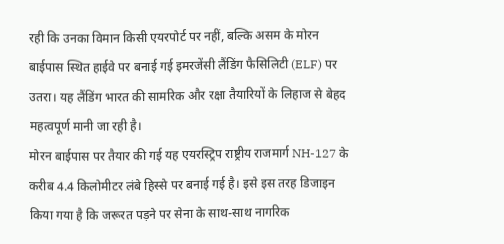रही कि उनका विमान किसी एयरपोर्ट पर नहीं, बल्कि असम के मोरन बाईपास स्थित हाईवे पर बनाई गई इमरजेंसी लैंडिंग फैसिलिटी (ELF) पर उतरा। यह लैंडिंग भारत की सामरिक और रक्षा तैयारियों के लिहाज से बेहद महत्वपूर्ण मानी जा रही है।
मोरन बाईपास पर तैयार की गई यह एयरस्ट्रिप राष्ट्रीय राजमार्ग NH-127 के करीब 4.4 किलोमीटर लंबे हिस्से पर बनाई गई है। इसे इस तरह डिजाइन किया गया है कि जरूरत पड़ने पर सेना के साथ-साथ नागरिक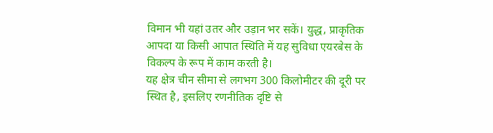विमान भी यहां उतर और उड़ान भर सकें। युद्ध, प्राकृतिक आपदा या किसी आपात स्थिति में यह सुविधा एयरबेस के विकल्प के रूप में काम करती है।
यह क्षेत्र चीन सीमा से लगभग 300 किलोमीटर की दूरी पर स्थित है, इसलिए रणनीतिक दृष्टि से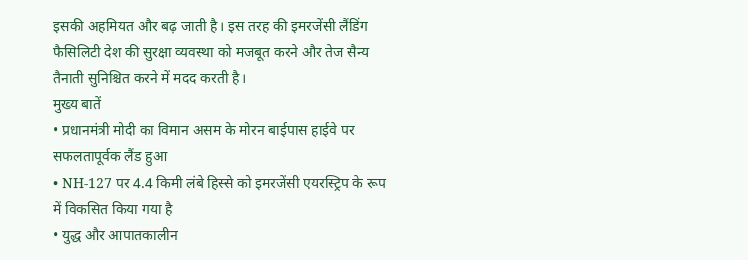इसकी अहमियत और बढ़ जाती है। इस तरह की इमरजेंसी लैंडिंग फैसिलिटी देश की सुरक्षा व्यवस्था को मजबूत करने और तेज सैन्य तैनाती सुनिश्चित करने में मदद करती है।
मुख्य बातें
• प्रधानमंत्री मोदी का विमान असम के मोरन बाईपास हाईवे पर सफलतापूर्वक लैंड हुआ
• NH-127 पर 4.4 किमी लंबे हिस्से को इमरजेंसी एयरस्ट्रिप के रूप में विकसित किया गया है
• युद्ध और आपातकालीन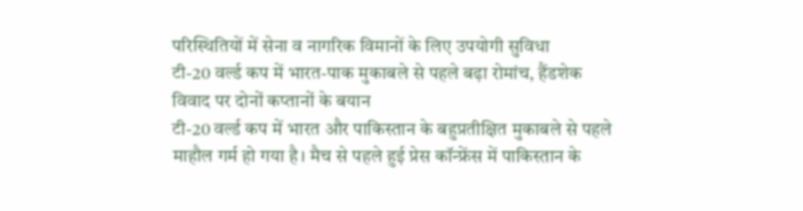परिस्थितियों में सेना व नागरिक विमानों के लिए उपयोगी सुविधा
टी-20 वर्ल्ड कप में भारत-पाक मुकाबले से पहले बढ़ा रोमांच, हैंडशेक विवाद पर दोनों कप्तानों के बयान
टी-20 वर्ल्ड कप में भारत और पाकिस्तान के बहुप्रतीक्षित मुकाबले से पहले माहौल गर्म हो गया है। मैच से पहले हुई प्रेस कॉन्फ्रेंस में पाकिस्तान के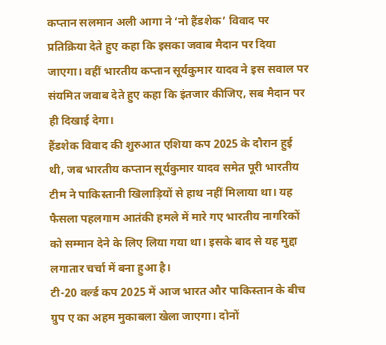कप्तान सलमान अली आगा ने ‘नो हैंडशेक’ विवाद पर प्रतिक्रिया देते हुए कहा कि इसका जवाब मैदान पर दिया जाएगा। वहीं भारतीय कप्तान सूर्यकुमार यादव ने इस सवाल पर संयमित जवाब देते हुए कहा कि इंतजार कीजिए, सब मैदान पर ही दिखाई देगा।
हैंडशेक विवाद की शुरुआत एशिया कप 2025 के दौरान हुई थी, जब भारतीय कप्तान सूर्यकुमार यादव समेत पूरी भारतीय टीम ने पाकिस्तानी खिलाड़ियों से हाथ नहीं मिलाया था। यह फैसला पहलगाम आतंकी हमले में मारे गए भारतीय नागरिकों को सम्मान देने के लिए लिया गया था। इसके बाद से यह मुद्दा लगातार चर्चा में बना हुआ है।
टी-20 वर्ल्ड कप 2025 में आज भारत और पाकिस्तान के बीच ग्रुप ए का अहम मुकाबला खेला जाएगा। दोनों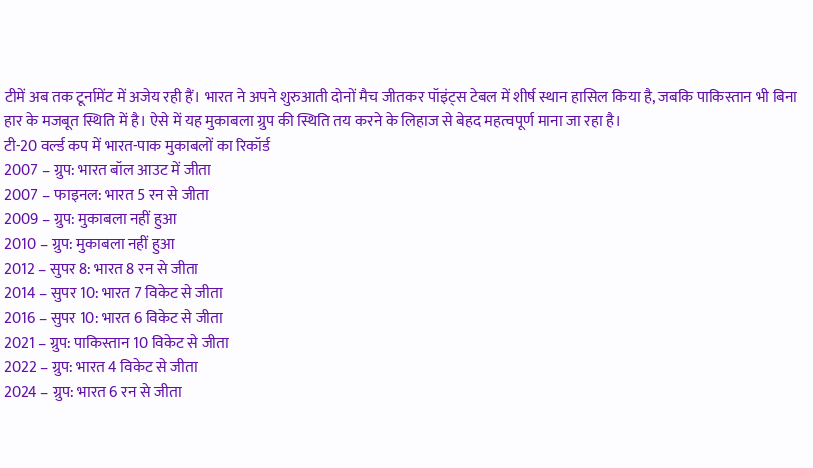टीमें अब तक टूर्नामेंट में अजेय रही हैं। भारत ने अपने शुरुआती दोनों मैच जीतकर पॉइंट्स टेबल में शीर्ष स्थान हासिल किया है, जबकि पाकिस्तान भी बिना हार के मजबूत स्थिति में है। ऐसे में यह मुकाबला ग्रुप की स्थिति तय करने के लिहाज से बेहद महत्वपूर्ण माना जा रहा है।
टी-20 वर्ल्ड कप में भारत-पाक मुकाबलों का रिकॉर्ड
2007 – ग्रुप: भारत बॉल आउट में जीता
2007 – फाइनल: भारत 5 रन से जीता
2009 – ग्रुप: मुकाबला नहीं हुआ
2010 – ग्रुप: मुकाबला नहीं हुआ
2012 – सुपर 8: भारत 8 रन से जीता
2014 – सुपर 10: भारत 7 विकेट से जीता
2016 – सुपर 10: भारत 6 विकेट से जीता
2021 – ग्रुप: पाकिस्तान 10 विकेट से जीता
2022 – ग्रुप: भारत 4 विकेट से जीता
2024 – ग्रुप: भारत 6 रन से जीता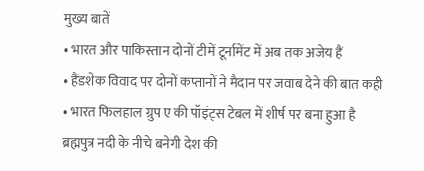मुख्य बातें
• भारत और पाकिस्तान दोनों टीमें टूर्नामेंट में अब तक अजेय हैं
• हैंडशेक विवाद पर दोनों कप्तानों ने मैदान पर जवाब देने की बात कही
• भारत फिलहाल ग्रुप ए की पॉइंट्स टेबल में शीर्ष पर बना हुआ है
ब्रह्मपुत्र नदी के नीचे बनेगी देश की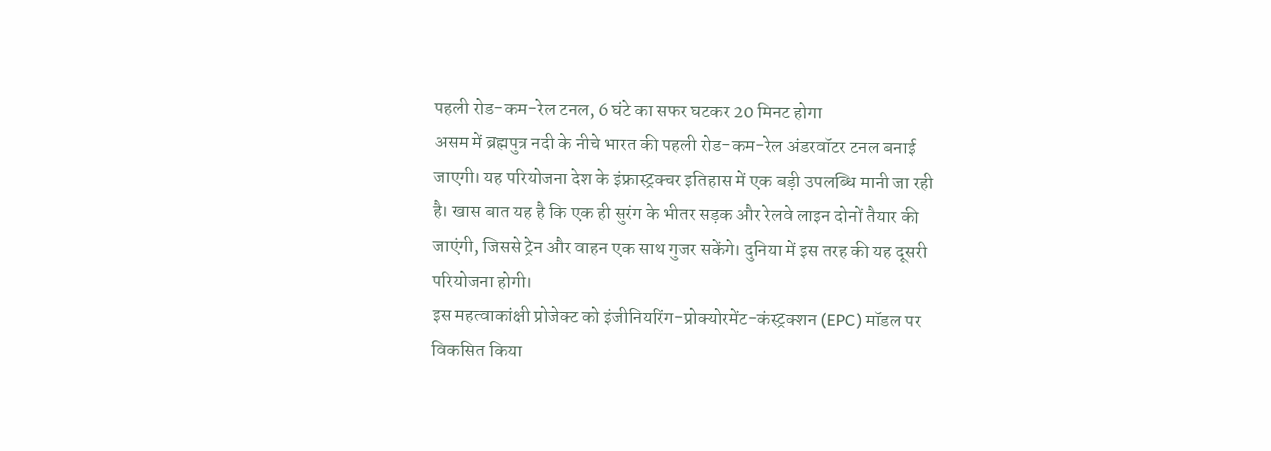पहली रोड-कम-रेल टनल, 6 घंटे का सफर घटकर 20 मिनट होगा
असम में ब्रह्मपुत्र नदी के नीचे भारत की पहली रोड-कम-रेल अंडरवॉटर टनल बनाई जाएगी। यह परियोजना देश के इंफ्रास्ट्रक्चर इतिहास में एक बड़ी उपलब्धि मानी जा रही है। खास बात यह है कि एक ही सुरंग के भीतर सड़क और रेलवे लाइन दोनों तैयार की जाएंगी, जिससे ट्रेन और वाहन एक साथ गुजर सकेंगे। दुनिया में इस तरह की यह दूसरी परियोजना होगी।
इस महत्वाकांक्षी प्रोजेक्ट को इंजीनियरिंग-प्रोक्योरमेंट-कंस्ट्रक्शन (EPC) मॉडल पर विकसित किया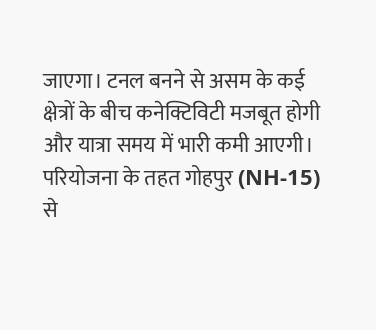जाएगा। टनल बनने से असम के कई क्षेत्रों के बीच कनेक्टिविटी मजबूत होगी और यात्रा समय में भारी कमी आएगी।
परियोजना के तहत गोहपुर (NH-15) से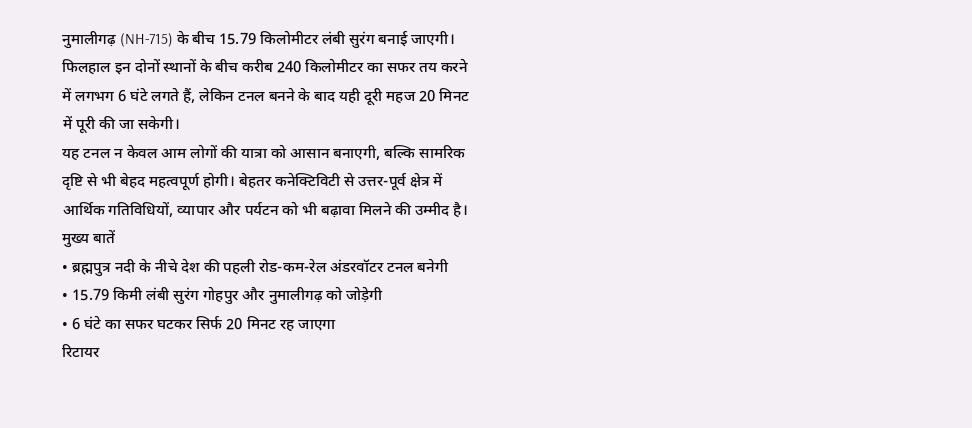नुमालीगढ़ (NH-715) के बीच 15.79 किलोमीटर लंबी सुरंग बनाई जाएगी। फिलहाल इन दोनों स्थानों के बीच करीब 240 किलोमीटर का सफर तय करने में लगभग 6 घंटे लगते हैं, लेकिन टनल बनने के बाद यही दूरी महज 20 मिनट में पूरी की जा सकेगी।
यह टनल न केवल आम लोगों की यात्रा को आसान बनाएगी, बल्कि सामरिक दृष्टि से भी बेहद महत्वपूर्ण होगी। बेहतर कनेक्टिविटी से उत्तर-पूर्व क्षेत्र में आर्थिक गतिविधियों, व्यापार और पर्यटन को भी बढ़ावा मिलने की उम्मीद है।
मुख्य बातें
• ब्रह्मपुत्र नदी के नीचे देश की पहली रोड-कम-रेल अंडरवॉटर टनल बनेगी
• 15.79 किमी लंबी सुरंग गोहपुर और नुमालीगढ़ को जोड़ेगी
• 6 घंटे का सफर घटकर सिर्फ 20 मिनट रह जाएगा
रिटायर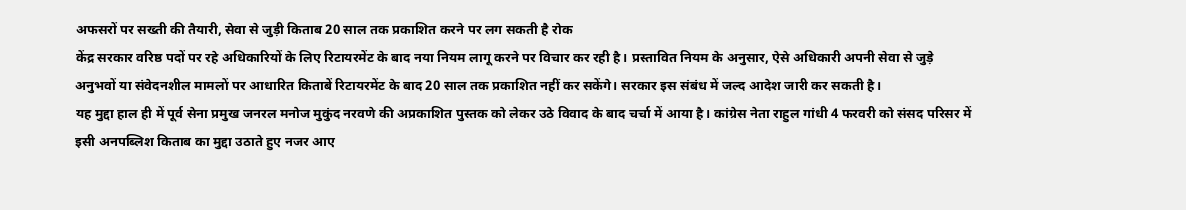अफसरों पर सख्ती की तैयारी, सेवा से जुड़ी किताब 20 साल तक प्रकाशित करने पर लग सकती है रोक
केंद्र सरकार वरिष्ठ पदों पर रहे अधिकारियों के लिए रिटायरमेंट के बाद नया नियम लागू करने पर विचार कर रही है। प्रस्तावित नियम के अनुसार, ऐसे अधिकारी अपनी सेवा से जुड़े अनुभवों या संवेदनशील मामलों पर आधारित किताबें रिटायरमेंट के बाद 20 साल तक प्रकाशित नहीं कर सकेंगे। सरकार इस संबंध में जल्द आदेश जारी कर सकती है।
यह मुद्दा हाल ही में पूर्व सेना प्रमुख जनरल मनोज मुकुंद नरवणे की अप्रकाशित पुस्तक को लेकर उठे विवाद के बाद चर्चा में आया है। कांग्रेस नेता राहुल गांधी 4 फरवरी को संसद परिसर में इसी अनपब्लिश किताब का मुद्दा उठाते हुए नजर आए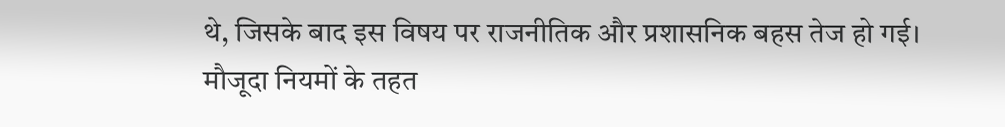थे, जिसके बाद इस विषय पर राजनीतिक और प्रशासनिक बहस तेज हो गई।
मौजूदा नियमों के तहत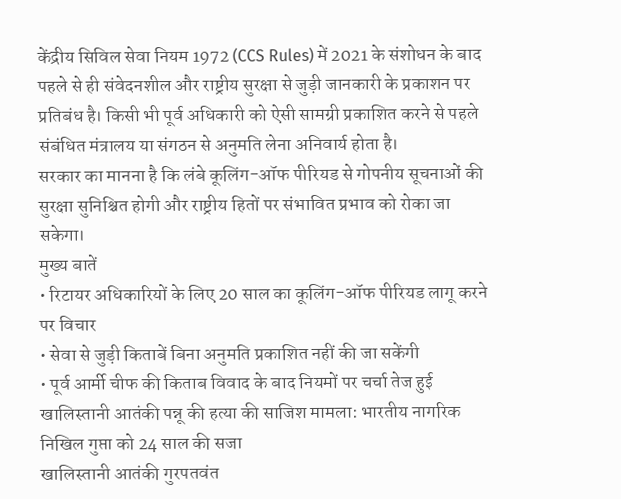केंद्रीय सिविल सेवा नियम 1972 (CCS Rules) में 2021 के संशोधन के बाद पहले से ही संवेदनशील और राष्ट्रीय सुरक्षा से जुड़ी जानकारी के प्रकाशन पर प्रतिबंध है। किसी भी पूर्व अधिकारी को ऐसी सामग्री प्रकाशित करने से पहले संबंधित मंत्रालय या संगठन से अनुमति लेना अनिवार्य होता है।
सरकार का मानना है कि लंबे कूलिंग-ऑफ पीरियड से गोपनीय सूचनाओं की सुरक्षा सुनिश्चित होगी और राष्ट्रीय हितों पर संभावित प्रभाव को रोका जा सकेगा।
मुख्य बातें
• रिटायर अधिकारियों के लिए 20 साल का कूलिंग-ऑफ पीरियड लागू करने पर विचार
• सेवा से जुड़ी किताबें बिना अनुमति प्रकाशित नहीं की जा सकेंगी
• पूर्व आर्मी चीफ की किताब विवाद के बाद नियमों पर चर्चा तेज हुई
खालिस्तानी आतंकी पन्नू की हत्या की साजिश मामला: भारतीय नागरिक निखिल गुप्ता को 24 साल की सजा
खालिस्तानी आतंकी गुरपतवंत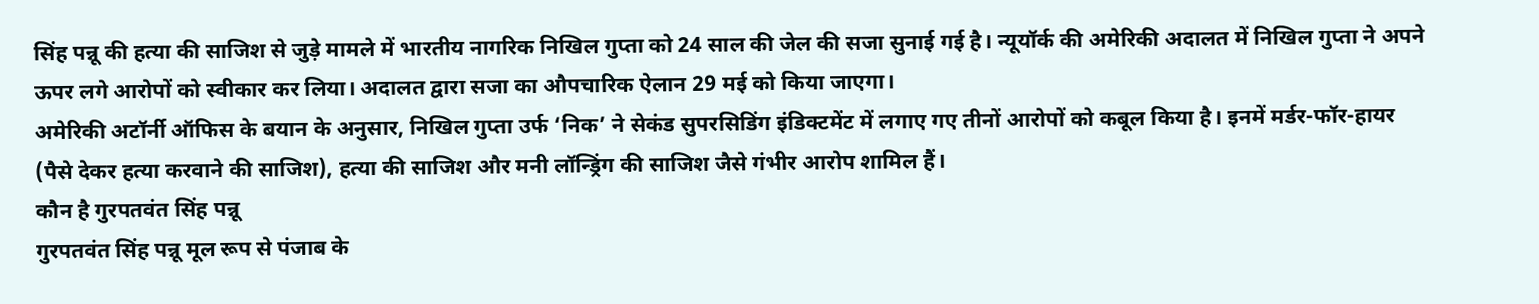सिंह पन्नू की हत्या की साजिश से जुड़े मामले में भारतीय नागरिक निखिल गुप्ता को 24 साल की जेल की सजा सुनाई गई है। न्यूयॉर्क की अमेरिकी अदालत में निखिल गुप्ता ने अपने ऊपर लगे आरोपों को स्वीकार कर लिया। अदालत द्वारा सजा का औपचारिक ऐलान 29 मई को किया जाएगा।
अमेरिकी अटॉर्नी ऑफिस के बयान के अनुसार, निखिल गुप्ता उर्फ ‘निक’ ने सेकंड सुपरसिडिंग इंडिक्टमेंट में लगाए गए तीनों आरोपों को कबूल किया है। इनमें मर्डर-फॉर-हायर (पैसे देकर हत्या करवाने की साजिश), हत्या की साजिश और मनी लॉन्ड्रिंग की साजिश जैसे गंभीर आरोप शामिल हैं।
कौन है गुरपतवंत सिंह पन्नू
गुरपतवंत सिंह पन्नू मूल रूप से पंजाब के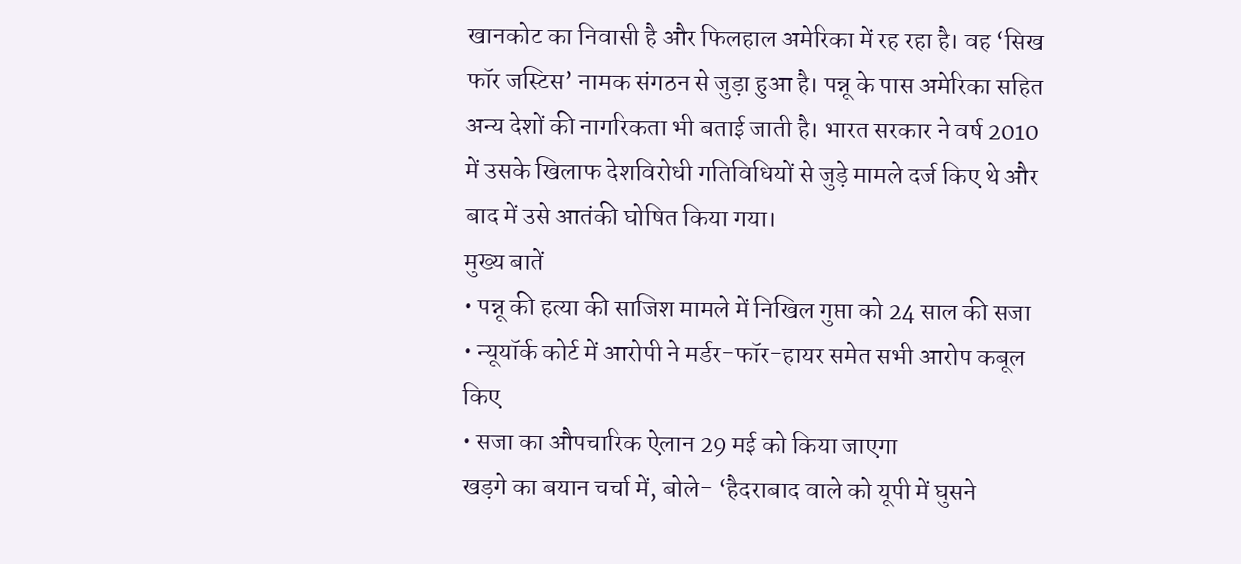खानकोट का निवासी है और फिलहाल अमेरिका में रह रहा है। वह ‘सिख फॉर जस्टिस’ नामक संगठन से जुड़ा हुआ है। पन्नू के पास अमेरिका सहित अन्य देशों की नागरिकता भी बताई जाती है। भारत सरकार ने वर्ष 2010 में उसके खिलाफ देशविरोधी गतिविधियों से जुड़े मामले दर्ज किए थे और बाद में उसे आतंकी घोषित किया गया।
मुख्य बातें
• पन्नू की हत्या की साजिश मामले में निखिल गुप्ता को 24 साल की सजा
• न्यूयॉर्क कोर्ट में आरोपी ने मर्डर-फॉर-हायर समेत सभी आरोप कबूल किए
• सजा का औपचारिक ऐलान 29 मई को किया जाएगा
खड़गे का बयान चर्चा में, बोले- ‘हैदराबाद वाले को यूपी में घुसने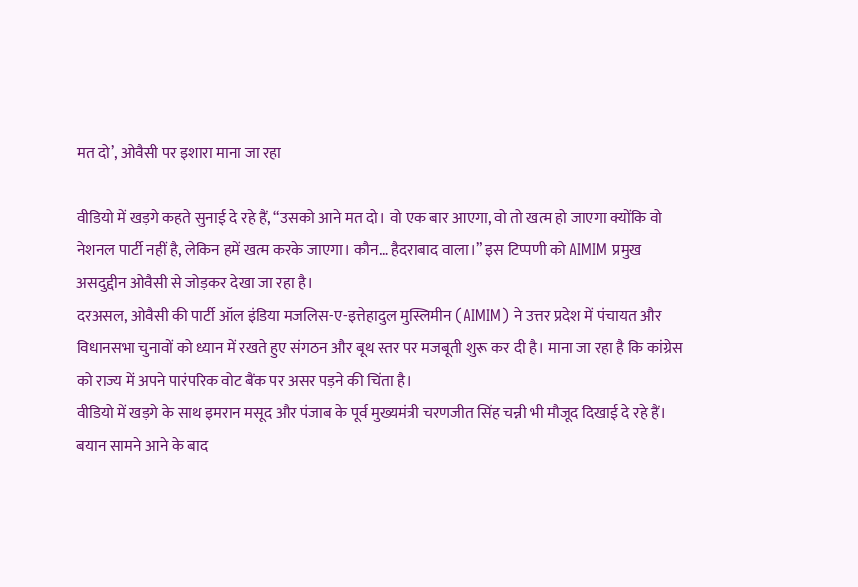मत दो’, ओवैसी पर इशारा माना जा रहा

वीडियो में खड़गे कहते सुनाई दे रहे हैं, “उसको आने मत दो। वो एक बार आएगा, वो तो खत्म हो जाएगा क्योंकि वो नेशनल पार्टी नहीं है, लेकिन हमें खत्म करके जाएगा। कौन… हैदराबाद वाला।” इस टिप्पणी को AIMIM प्रमुख असदुद्दीन ओवैसी से जोड़कर देखा जा रहा है।
दरअसल, ओवैसी की पार्टी ऑल इंडिया मजलिस-ए-इत्तेहादुल मुस्लिमीन (AIMIM) ने उत्तर प्रदेश में पंचायत और विधानसभा चुनावों को ध्यान में रखते हुए संगठन और बूथ स्तर पर मजबूती शुरू कर दी है। माना जा रहा है कि कांग्रेस को राज्य में अपने पारंपरिक वोट बैंक पर असर पड़ने की चिंता है।
वीडियो में खड़गे के साथ इमरान मसूद और पंजाब के पूर्व मुख्यमंत्री चरणजीत सिंह चन्नी भी मौजूद दिखाई दे रहे हैं। बयान सामने आने के बाद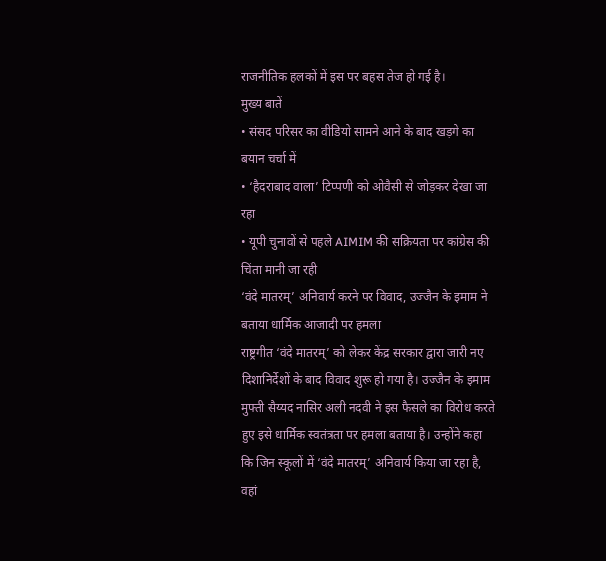राजनीतिक हलकों में इस पर बहस तेज हो गई है।
मुख्य बातें
• संसद परिसर का वीडियो सामने आने के बाद खड़गे का बयान चर्चा में
• ‘हैदराबाद वाला’ टिप्पणी को ओवैसी से जोड़कर देखा जा रहा
• यूपी चुनावों से पहले AIMIM की सक्रियता पर कांग्रेस की चिंता मानी जा रही
‘वंदे मातरम्’ अनिवार्य करने पर विवाद, उज्जैन के इमाम ने बताया धार्मिक आजादी पर हमला
राष्ट्रगीत ‘वंदे मातरम्’ को लेकर केंद्र सरकार द्वारा जारी नए दिशानिर्देशों के बाद विवाद शुरू हो गया है। उज्जैन के इमाम मुफ्ती सैय्यद नासिर अली नदवी ने इस फैसले का विरोध करते हुए इसे धार्मिक स्वतंत्रता पर हमला बताया है। उन्होंने कहा कि जिन स्कूलों में ‘वंदे मातरम्’ अनिवार्य किया जा रहा है, वहां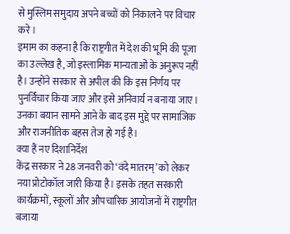से मुस्लिम समुदाय अपने बच्चों को निकालने पर विचार करे।
इमाम का कहना है कि राष्ट्रगीत में देश की भूमि की पूजा का उल्लेख है, जो इस्लामिक मान्यताओं के अनुरूप नहीं है। उन्होंने सरकार से अपील की कि इस निर्णय पर पुनर्विचार किया जाए और इसे अनिवार्य न बनाया जाए। उनका बयान सामने आने के बाद इस मुद्दे पर सामाजिक और राजनीतिक बहस तेज हो गई है।
क्या हैं नए दिशानिर्देश
केंद्र सरकार ने 28 जनवरी को ‘वंदे मातरम्’ को लेकर नया प्रोटोकॉल जारी किया है। इसके तहत सरकारी कार्यक्रमों, स्कूलों और औपचारिक आयोजनों में राष्ट्रगीत बजाया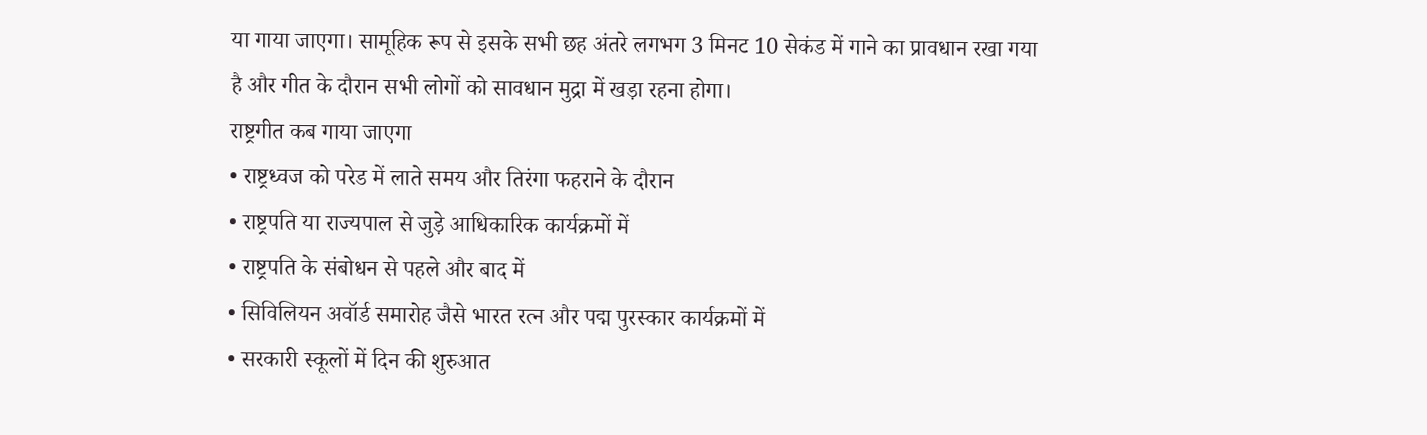या गाया जाएगा। सामूहिक रूप से इसके सभी छह अंतरे लगभग 3 मिनट 10 सेकंड में गाने का प्रावधान रखा गया है और गीत के दौरान सभी लोगों को सावधान मुद्रा में खड़ा रहना होगा।
राष्ट्रगीत कब गाया जाएगा
• राष्ट्रध्वज को परेड में लाते समय और तिरंगा फहराने के दौरान
• राष्ट्रपति या राज्यपाल से जुड़े आधिकारिक कार्यक्रमों में
• राष्ट्रपति के संबोधन से पहले और बाद में
• सिविलियन अवॉर्ड समारोह जैसे भारत रत्न और पद्म पुरस्कार कार्यक्रमों में
• सरकारी स्कूलों में दिन की शुरुआत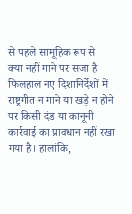से पहले सामूहिक रूप से
क्या नहीं गाने पर सजा है
फिलहाल नए दिशानिर्देशों में राष्ट्रगीत न गाने या खड़े न होने पर किसी दंड या कानूनी कार्रवाई का प्रावधान नहीं रखा गया है। हालांकि,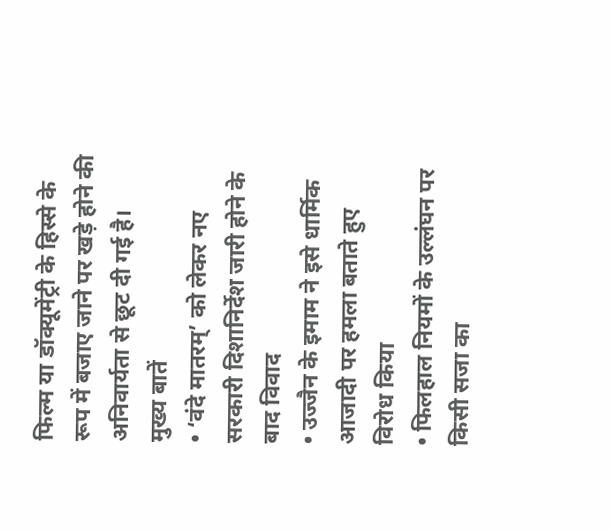फिल्म या डॉक्यूमेंट्री के हिस्से के रूप में बजाए जाने पर खड़े होने की अनिवार्यता से छूट दी गई है।
मुख्य बातें
• ‘वंदे मातरम्’ को लेकर नए सरकारी दिशानिर्देश जारी होने के बाद विवाद
• उज्जैन के इमाम ने इसे धार्मिक आजादी पर हमला बताते हुए विरोध किया
• फिलहाल नियमों के उल्लंघन पर किसी सजा का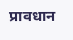प्रावधान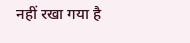नहीं रखा गया है